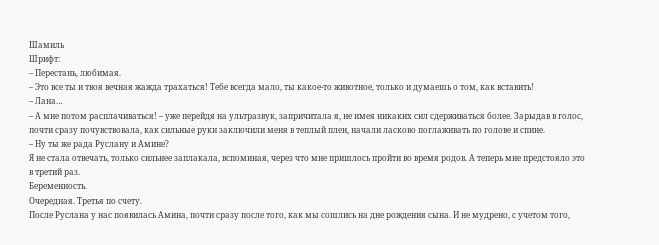Шамиль
Шрифт:
– Перестань, любимая.
– Это все ты и твоя вечная жажда трахаться! Тебе всегда мало, ты какое-то животное, только и думаешь о том, как вставить!
– Лана…
– А мне потом расплачиваться! – уже перейдя на ультразвук, запричитала я, не имея никаких сил сдерживаться более. Зарыдав в голос, почти сразу почувствовала, как сильные руки заключили меня в теплый плен, начали ласково поглаживать по голове и спине.
– Ну ты же рада Руслану и Амине?
Я не стала отвечать, только сильнее заплакала, вспоминая, через что мне пришлось пройти во время родов. А теперь мне предстояло это в третий раз.
Беременность.
Очередная. Третья по счету.
После Руслана у нас появилась Амина, почти сразу после того, как мы сошлись на дне рождения сына. И не мудрено, с учетом того,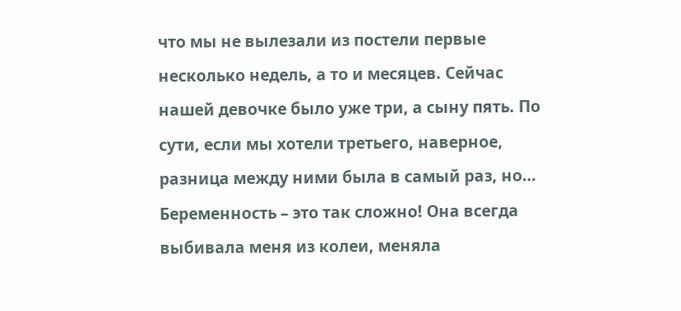что мы не вылезали из постели первые несколько недель, а то и месяцев. Сейчас нашей девочке было уже три, а сыну пять. По сути, если мы хотели третьего, наверное, разница между ними была в самый раз, но…
Беременность – это так сложно! Она всегда выбивала меня из колеи, меняла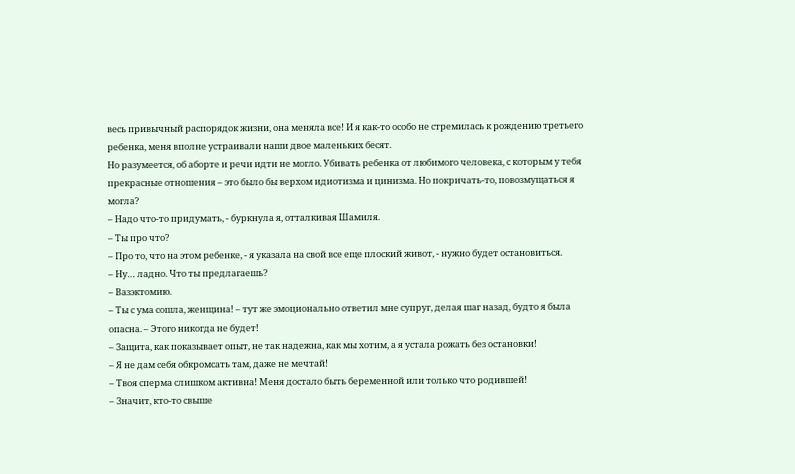весь привычный распорядок жизни, она меняла все! И я как-то особо не стремилась к рождению третьего ребенка, меня вполне устраивали наши двое маленьких бесят.
Но разумеется, об аборте и речи идти не могло. Убивать ребенка от любимого человека, с которым у тебя прекрасные отношения – это было бы верхом идиотизма и цинизма. Но покричать-то, повозмущаться я могла?
– Надо что-то придумать, - буркнула я, отталкивая Шамиля.
– Ты про что?
– Про то, что на этом ребенке, - я указала на свой все еще плоский живот, - нужно будет остановиться.
– Ну… ладно. Что ты предлагаешь?
– Вазэктомию.
– Ты с ума сошла, женщина! – тут же эмоционально ответил мне супруг, делая шаг назад, будто я была опасна. – Этого никогда не будет!
– Защита, как показывает опыт, не так надежна, как мы хотим, а я устала рожать без остановки!
– Я не дам себя обкромсать там, даже не мечтай!
– Твоя сперма слишком активна! Меня достало быть беременной или только что родившей!
– Значит, кто-то свыше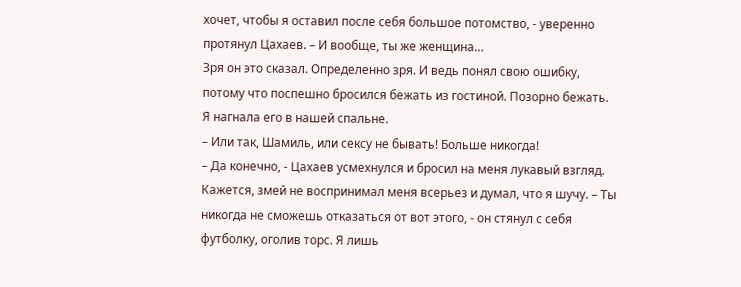хочет, чтобы я оставил после себя большое потомство, - уверенно протянул Цахаев. – И вообще, ты же женщина…
Зря он это сказал. Определенно зря. И ведь понял свою ошибку, потому что поспешно бросился бежать из гостиной. Позорно бежать. Я нагнала его в нашей спальне.
– Или так, Шамиль, или сексу не бывать! Больше никогда!
– Да конечно, - Цахаев усмехнулся и бросил на меня лукавый взгляд. Кажется, змей не воспринимал меня всерьез и думал, что я шучу. – Ты никогда не сможешь отказаться от вот этого, - он стянул с себя футболку, оголив торс. Я лишь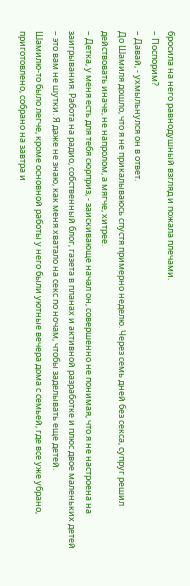бросила на него равнодушный взгляд и пожала плечами.
– Поспорим?
– Давай, - ухмыльнулся он в ответ.
До Шамиля дошло, что я не прикалываюсь спустя примерно неделю. Через семь дней без секса, супруг решил действовать иначе, не напролом, а мягче, хитрее.
– Детка, у меня есть для тебя сюрприз, - заискивающе начал он, совершенно не понимая, что я не настроена на заигрывания. Работа на радио, собственный блог, газета в планах и активной разработке и плюс двое маленьких детей – это вам не шутки. Я даже не знаю, как меня хватало на секс по ночам, чтобы заделывать еще детей.
Шамилю-то было легче, кроме основной работы у него были уютные вечера дома с семьей, где все уже убрано, приготовлено, собрано на завтра и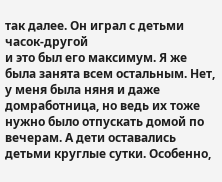так далее. Он играл с детьми часок-другой
и это был его максимум. Я же была занята всем остальным. Нет, у меня была няня и даже домработница, но ведь их тоже нужно было отпускать домой по вечерам. А дети оставались детьми круглые сутки. Особенно,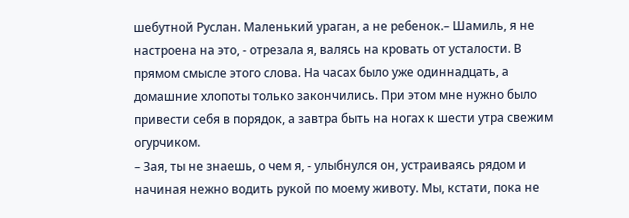шебутной Руслан. Маленький ураган, а не ребенок.– Шамиль, я не настроена на это, - отрезала я, валясь на кровать от усталости. В прямом смысле этого слова. На часах было уже одиннадцать, а домашние хлопоты только закончились. При этом мне нужно было привести себя в порядок, а завтра быть на ногах к шести утра свежим огурчиком.
– Зая, ты не знаешь, о чем я, - улыбнулся он, устраиваясь рядом и начиная нежно водить рукой по моему животу. Мы, кстати, пока не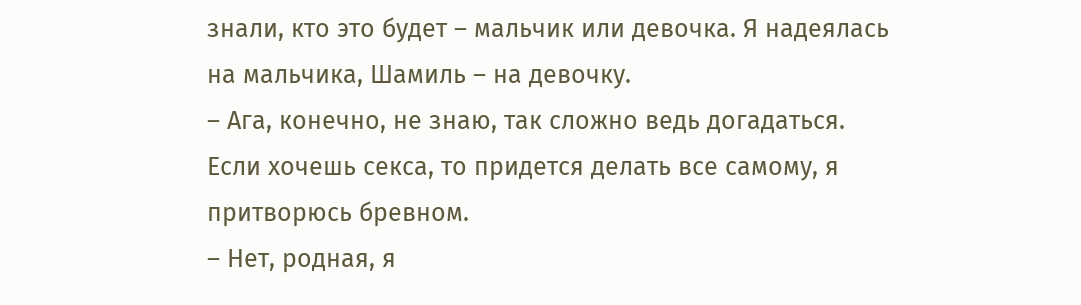знали, кто это будет – мальчик или девочка. Я надеялась на мальчика, Шамиль – на девочку.
– Ага, конечно, не знаю, так сложно ведь догадаться. Если хочешь секса, то придется делать все самому, я притворюсь бревном.
– Нет, родная, я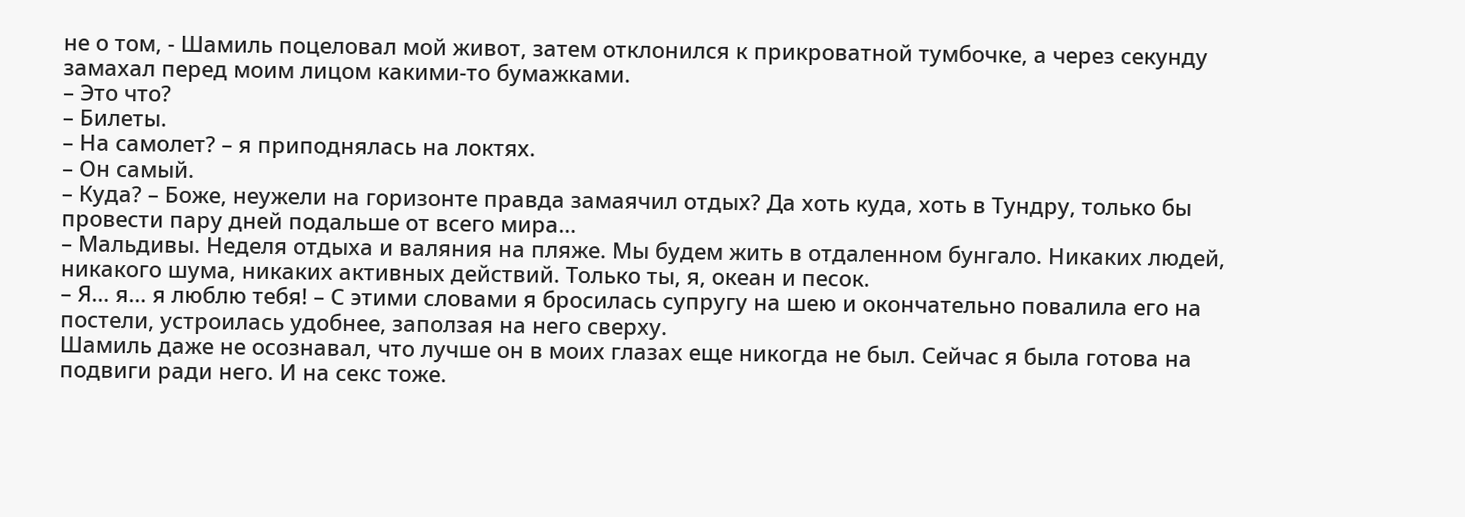не о том, - Шамиль поцеловал мой живот, затем отклонился к прикроватной тумбочке, а через секунду замахал перед моим лицом какими-то бумажками.
– Это что?
– Билеты.
– На самолет? – я приподнялась на локтях.
– Он самый.
– Куда? – Боже, неужели на горизонте правда замаячил отдых? Да хоть куда, хоть в Тундру, только бы провести пару дней подальше от всего мира…
– Мальдивы. Неделя отдыха и валяния на пляже. Мы будем жить в отдаленном бунгало. Никаких людей, никакого шума, никаких активных действий. Только ты, я, океан и песок.
– Я… я… я люблю тебя! – С этими словами я бросилась супругу на шею и окончательно повалила его на постели, устроилась удобнее, заползая на него сверху.
Шамиль даже не осознавал, что лучше он в моих глазах еще никогда не был. Сейчас я была готова на подвиги ради него. И на секс тоже.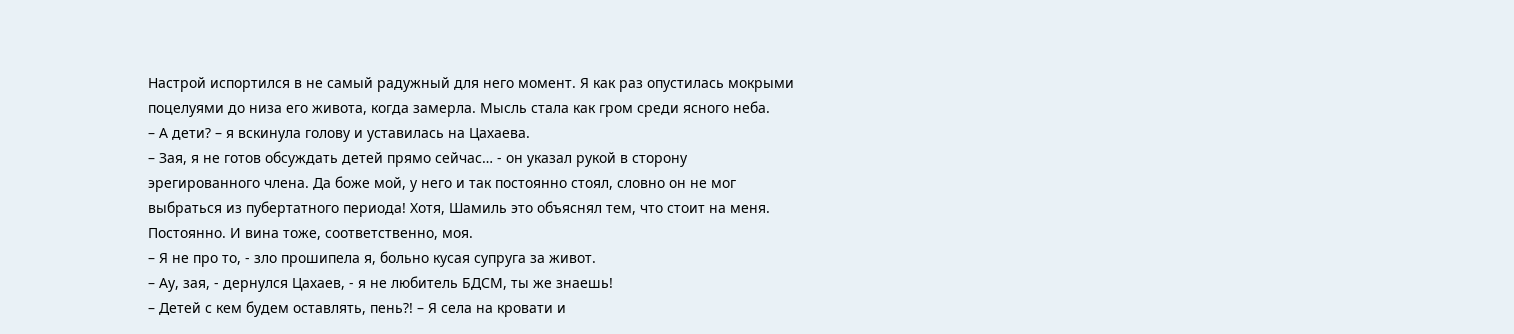Настрой испортился в не самый радужный для него момент. Я как раз опустилась мокрыми поцелуями до низа его живота, когда замерла. Мысль стала как гром среди ясного неба.
– А дети? – я вскинула голову и уставилась на Цахаева.
– Зая, я не готов обсуждать детей прямо сейчас… - он указал рукой в сторону эрегированного члена. Да боже мой, у него и так постоянно стоял, словно он не мог выбраться из пубертатного периода! Хотя, Шамиль это объяснял тем, что стоит на меня. Постоянно. И вина тоже, соответственно, моя.
– Я не про то, - зло прошипела я, больно кусая супруга за живот.
– Ау, зая, - дернулся Цахаев, - я не любитель БДСМ, ты же знаешь!
– Детей с кем будем оставлять, пень?! – Я села на кровати и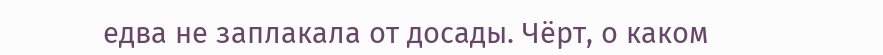едва не заплакала от досады. Чёрт, о каком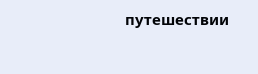путешествии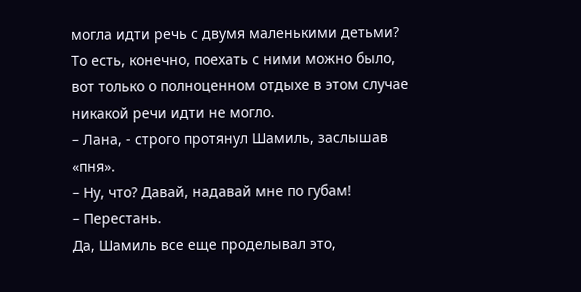могла идти речь с двумя маленькими детьми? То есть, конечно, поехать с ними можно было, вот только о полноценном отдыхе в этом случае никакой речи идти не могло.
– Лана, - строго протянул Шамиль, заслышав «пня».
– Ну, что? Давай, надавай мне по губам!
– Перестань.
Да, Шамиль все еще проделывал это,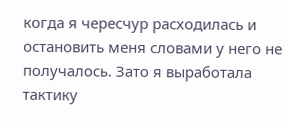когда я чересчур расходилась и остановить меня словами у него не получалось. Зато я выработала тактику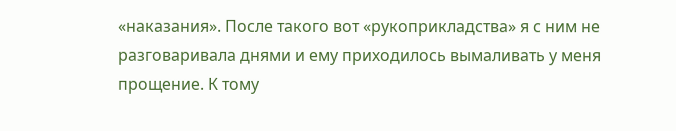«наказания». После такого вот «рукоприкладства» я с ним не разговаривала днями и ему приходилось вымаливать у меня прощение. К тому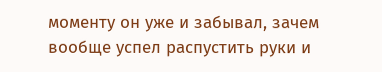моменту он уже и забывал, зачем вообще успел распустить руки и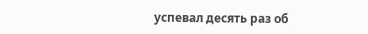успевал десять раз об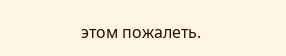этом пожалеть.